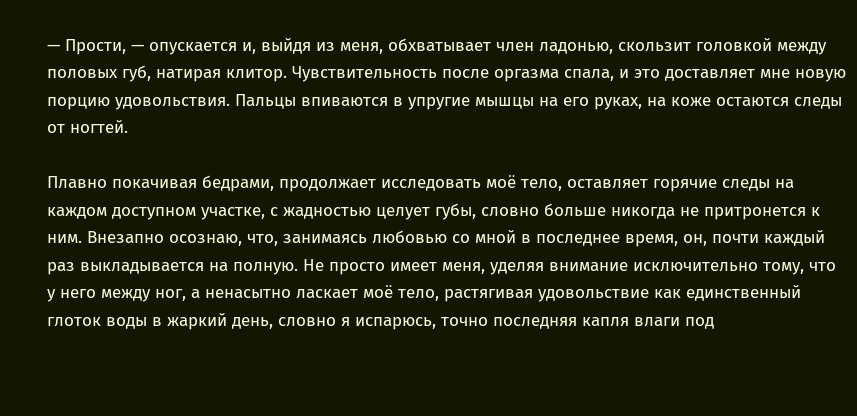— Прости, — опускается и, выйдя из меня, обхватывает член ладонью, скользит головкой между половых губ, натирая клитор. Чувствительность после оргазма спала, и это доставляет мне новую порцию удовольствия. Пальцы впиваются в упругие мышцы на его руках, на коже остаются следы от ногтей.

Плавно покачивая бедрами, продолжает исследовать моё тело, оставляет горячие следы на каждом доступном участке, с жадностью целует губы, словно больше никогда не притронется к ним. Внезапно осознаю, что, занимаясь любовью со мной в последнее время, он, почти каждый раз выкладывается на полную. Не просто имеет меня, уделяя внимание исключительно тому, что у него между ног, а ненасытно ласкает моё тело, растягивая удовольствие как единственный глоток воды в жаркий день, словно я испарюсь, точно последняя капля влаги под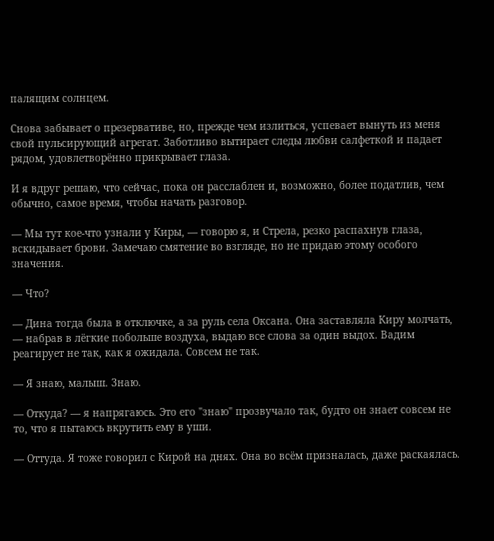палящим солнцем.

Снова забывает о презервативе, но, прежде чем излиться, успевает вынуть из меня свой пульсирующий агрегат. Заботливо вытирает следы любви салфеткой и падает рядом, удовлетворённо прикрывает глаза.

И я вдруг решаю, что сейчас, пока он расслаблен и, возможно, более податлив, чем обычно, самое время, чтобы начать разговор.

— Мы тут кое-что узнали у Киры, — говорю я, и Стрела, резко распахнув глаза, вскидывает брови. Замечаю смятение во взгляде, но не придаю этому особого значения.

— Что?

— Дина тогда была в отключке, а за руль села Оксана. Она заставляла Киру молчать, — набрав в лёгкие побольше воздуха, выдаю все слова за один выдох. Вадим реагирует не так, как я ожидала. Совсем не так.

— Я знаю, малыш. Знаю.

— Откуда? — я напрягаюсь. Это его "знаю" прозвучало так, будто он знает совсем не то, что я пытаюсь вкрутить ему в уши.

— Оттуда. Я тоже говорил с Кирой на днях. Она во всём призналась, даже раскаялась.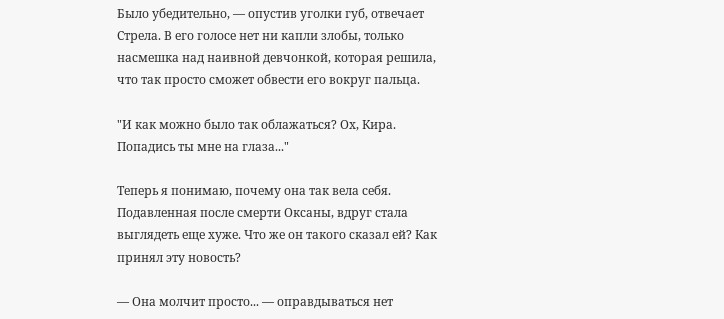Было убедительно, — опустив уголки губ, отвечает Стрела. В его голосе нет ни капли злобы, только насмешка над наивной девчонкой, которая решила, что так просто сможет обвести его вокруг пальца.

"И как можно было так облажаться? Ох, Кира. Попадись ты мне на глаза..."

Теперь я понимаю, почему она так вела себя. Подавленная после смерти Оксаны, вдруг стала выглядеть еще хуже. Что же он такого сказал ей? Как принял эту новость?

— Она молчит просто... — оправдываться нет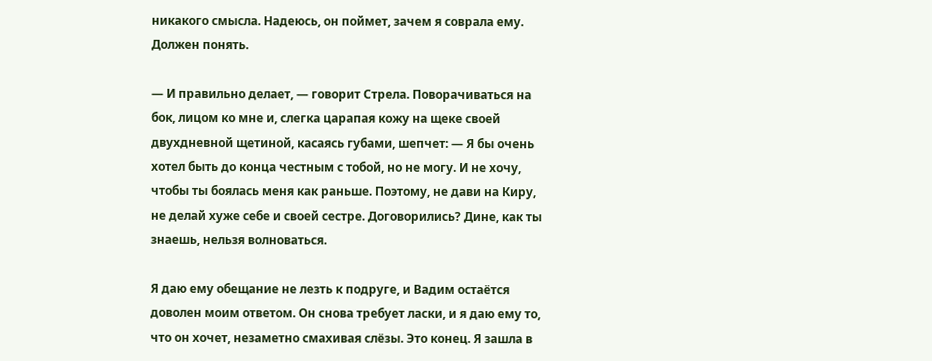никакого смысла. Надеюсь, он поймет, зачем я соврала ему. Должен понять.

— И правильно делает, — говорит Стрела. Поворачиваться на бок, лицом ко мне и, слегка царапая кожу на щеке своей двухдневной щетиной, касаясь губами, шепчет: — Я бы очень хотел быть до конца честным с тобой, но не могу. И не хочу, чтобы ты боялась меня как раньше. Поэтому, не дави на Киру, не делай хуже себе и своей сестре. Договорились? Дине, как ты знаешь, нельзя волноваться.

Я даю ему обещание не лезть к подруге, и Вадим остаётся доволен моим ответом. Он снова требует ласки, и я даю ему то, что он хочет, незаметно смахивая слёзы. Это конец. Я зашла в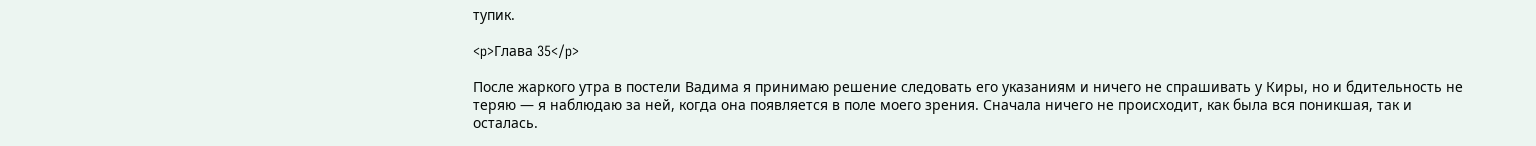тупик.

<p>Глава 35</p>

После жаркого утра в постели Вадима я принимаю решение следовать его указаниям и ничего не спрашивать у Киры, но и бдительность не теряю — я наблюдаю за ней, когда она появляется в поле моего зрения. Сначала ничего не происходит, как была вся поникшая, так и осталась.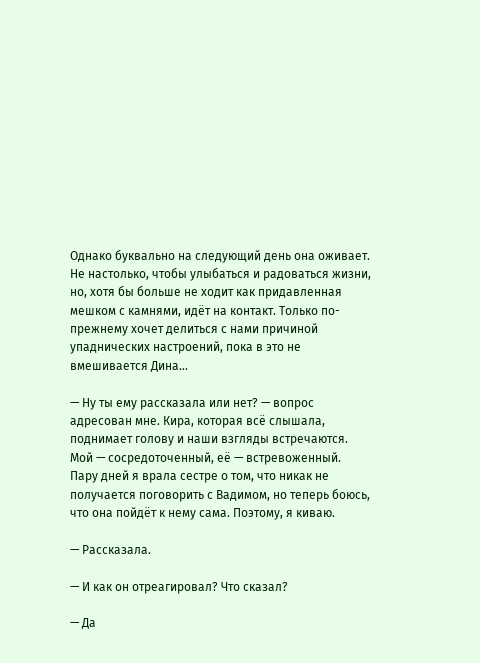Однако буквально на следующий день она оживает. Не настолько, чтобы улыбаться и радоваться жизни, но, хотя бы больше не ходит как придавленная мешком с камнями, идёт на контакт. Только по-прежнему хочет делиться с нами причиной упаднических настроений, пока в это не вмешивается Дина...

— Ну ты ему рассказала или нет? — вопрос адресован мне. Кира, которая всё слышала, поднимает голову и наши взгляды встречаются. Мой — сосредоточенный, её — встревоженный. Пару дней я врала сестре о том, что никак не получается поговорить с Вадимом, но теперь боюсь, что она пойдёт к нему сама. Поэтому, я киваю.

— Рассказала.

— И как он отреагировал? Что сказал?

— Да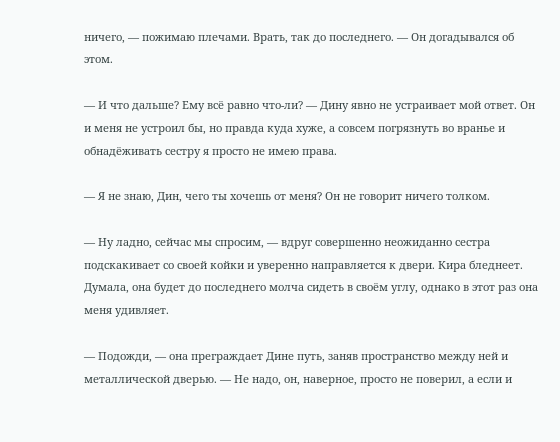ничего, — пожимаю плечами. Врать, так до последнего. — Он догадывался об этом.

— И что дальше? Ему всё равно что-ли? — Дину явно не устраивает мой ответ. Он и меня не устроил бы, но правда куда хуже, а совсем погрязнуть во вранье и обнадёживать сестру я просто не имею права.

— Я не знаю, Дин, чего ты хочешь от меня? Он не говорит ничего толком.

— Ну ладно, сейчас мы спросим, — вдруг совершенно неожиданно сестра подскакивает со своей койки и уверенно направляется к двери. Кира бледнеет. Думала, она будет до последнего молча сидеть в своём углу, однако в этот раз она меня удивляет.

— Подожди, — она преграждает Дине путь, заняв пространство между ней и металлической дверью. — Не надо, он, наверное, просто не поверил, а если и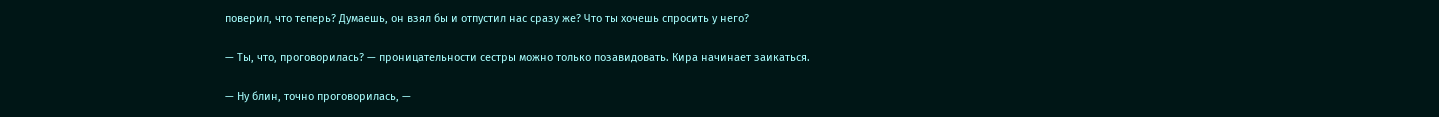поверил, что теперь? Думаешь, он взял бы и отпустил нас сразу же? Что ты хочешь спросить у него?

— Ты, что, проговорилась? — проницательности сестры можно только позавидовать. Кира начинает заикаться.

— Ну блин, точно проговорилась, —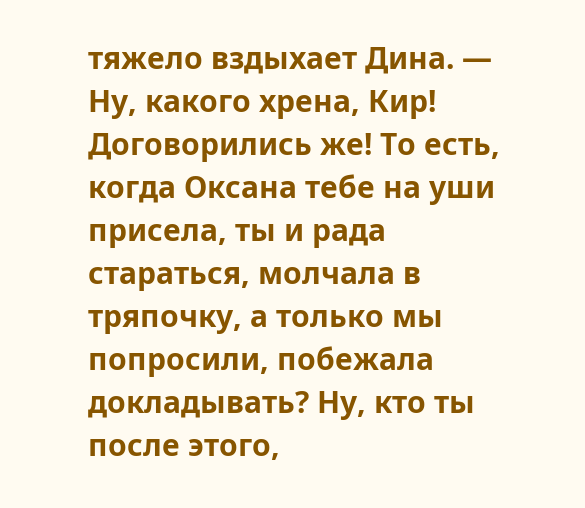тяжело вздыхает Дина. — Ну, какого хрена, Кир! Договорились же! То есть, когда Оксана тебе на уши присела, ты и рада стараться, молчала в тряпочку, а только мы попросили, побежала докладывать? Ну, кто ты после этого,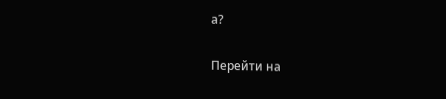а?

Перейти на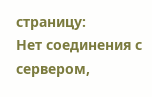страницу:
Нет соединения с сервером,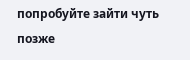попробуйте зайти чуть позже